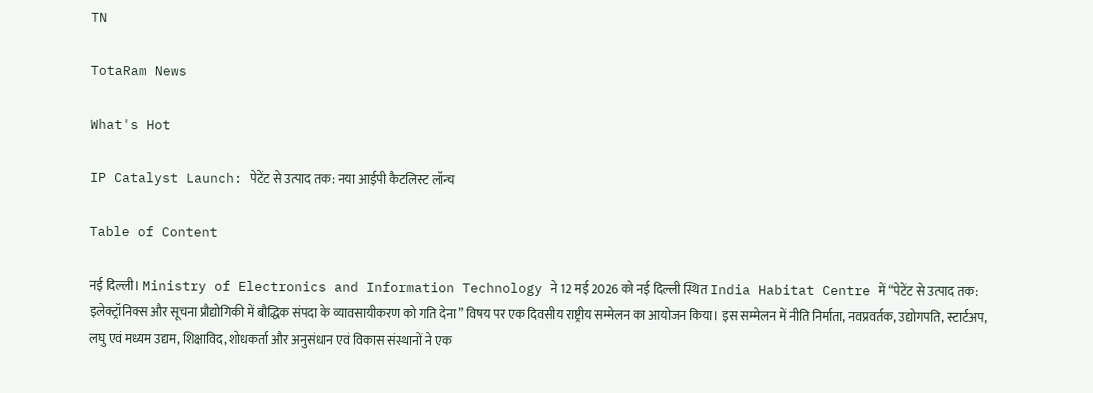TN

TotaRam News

What's Hot

IP Catalyst Launch: पेटेंट से उत्पाद तक: नया आईपी कैटलिस्ट लॉन्च

Table of Content

नई दिल्ली। Ministry of Electronics and Information Technology ने 12 मई 2026 को नई दिल्ली स्थित India Habitat Centre में “पेटेंट से उत्पाद तक: इलेक्ट्रॉनिक्स और सूचना प्रौद्योगिकी में बौद्धिक संपदा के व्यावसायीकरण को गति देना” विषय पर एक दिवसीय राष्ट्रीय सम्मेलन का आयोजन किया। इस सम्मेलन में नीति निर्माता, नवप्रवर्तक, उद्योगपति, स्टार्टअप, लघु एवं मध्यम उद्यम, शिक्षाविद, शोधकर्ता और अनुसंधान एवं विकास संस्थानों ने एक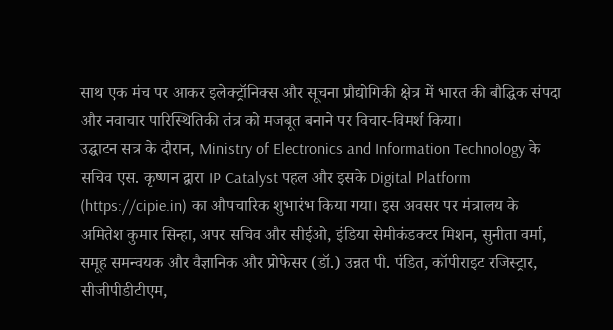साथ एक मंच पर आकर इलेक्ट्रॉनिक्स और सूचना प्रौद्योगिकी क्षेत्र में भारत की बौद्धिक संपदा और नवाचार पारिस्थितिकी तंत्र को मजबूत बनाने पर विचार-विमर्श किया।
उद्घाटन सत्र के दौरान, Ministry of Electronics and Information Technology के सचिव एस. कृष्णन द्वारा IP Catalyst पहल और इसके Digital Platform (https://cipie.in) का औपचारिक शुभारंभ किया गया। इस अवसर पर मंत्रालय के अमितेश कुमार सिन्हा, अपर सचिव और सीईओ, इंडिया सेमीकंडक्टर मिशन, सुनीता वर्मा, समूह समन्वयक और वैज्ञानिक और प्रोफेसर (डॉ.) उन्नत पी. पंडित, कॉपीराइट रजिस्ट्रार, सीजीपीडीटीएम,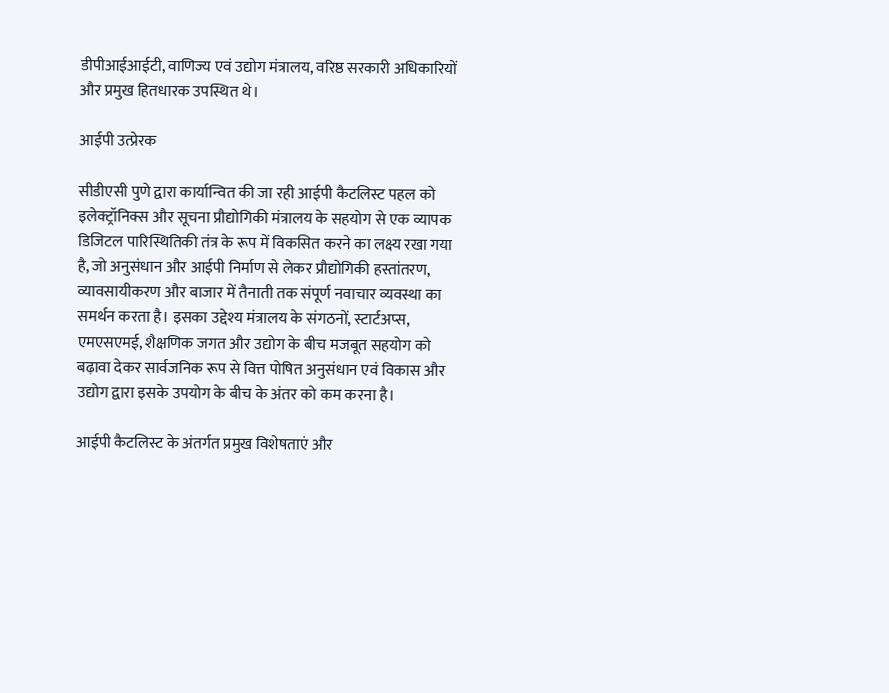डीपीआईआईटी, वाणिज्य एवं उद्योग मंत्रालय, वरिष्ठ सरकारी अधिकारियों और प्रमुख हितधारक उपस्थित थे।

आईपी उत्प्रेरक

सीडीएसी पुणे द्वारा कार्यान्वित की जा रही आईपी कैटलिस्ट पहल को इलेक्ट्रॉनिक्स और सूचना प्रौद्योगिकी मंत्रालय के सहयोग से एक व्यापक डिजिटल पारिस्थितिकी तंत्र के रूप में विकसित करने का लक्ष्य रखा गया है, जो अनुसंधान और आईपी निर्माण से लेकर प्रौद्योगिकी हस्तांतरण, व्यावसायीकरण और बाजार में तैनाती तक संपूर्ण नवाचार व्यवस्था का समर्थन करता है। इसका उद्देश्य मंत्रालय के संगठनों, स्टार्टअप्स, एमएसएमई, शैक्षणिक जगत और उद्योग के बीच मजबूत सहयोग को बढ़ावा देकर सार्वजनिक रूप से वित्त पोषित अनुसंधान एवं विकास और उद्योग द्वारा इसके उपयोग के बीच के अंतर को कम करना है।

आईपी कैटलिस्ट के अंतर्गत प्रमुख विशेषताएं और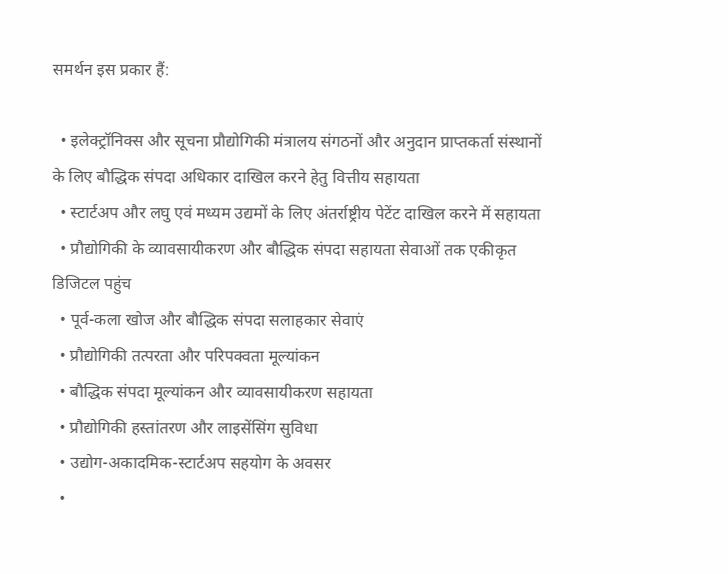समर्थन इस प्रकार हैं:

  • इलेक्ट्रॉनिक्स और सूचना प्रौद्योगिकी मंत्रालय संगठनों और अनुदान प्राप्तकर्ता संस्थानों के लिए बौद्धिक संपदा अधिकार दाखिल करने हेतु वित्तीय सहायता
  • स्टार्टअप और लघु एवं मध्यम उद्यमों के लिए अंतर्राष्ट्रीय पेटेंट दाखिल करने में सहायता
  • प्रौद्योगिकी के व्यावसायीकरण और बौद्धिक संपदा सहायता सेवाओं तक एकीकृत डिजिटल पहुंच
  • पूर्व-कला खोज और बौद्धिक संपदा सलाहकार सेवाएं
  • प्रौद्योगिकी तत्परता और परिपक्वता मूल्यांकन
  • बौद्धिक संपदा मूल्यांकन और व्यावसायीकरण सहायता
  • प्रौद्योगिकी हस्तांतरण और लाइसेंसिंग सुविधा
  • उद्योग-अकादमिक-स्टार्टअप सहयोग के अवसर
  •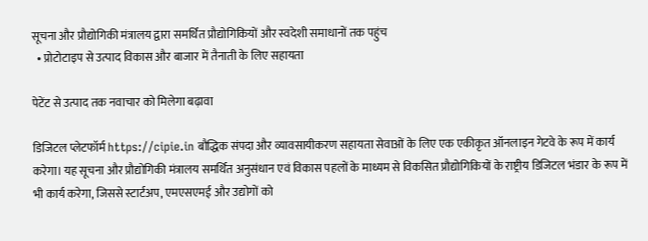सूचना और प्रौद्योगिकी मंत्रालय द्वारा समर्थित प्रौद्योगिकियों और स्वदेशी समाधानों तक पहुंच
  • प्रोटोटाइप से उत्पाद विकास और बाजार में तैनाती के लिए सहायता

पेटेंट से उत्पाद तक नवाचार को मिलेगा बढ़ावा

डिजिटल प्लेटफॉर्म https://cipie.in बौद्धिक संपदा और व्यावसायीकरण सहायता सेवाओं के लिए एक एकीकृत ऑनलाइन गेटवे के रूप में कार्य करेगा। यह सूचना और प्रौद्योगिकी मंत्रालय समर्थित अनुसंधान एवं विकास पहलों के माध्यम से विकसित प्रौद्योगिकियों के राष्ट्रीय डिजिटल भंडार के रूप में भी कार्य करेगा, जिससे स्टार्टअप, एमएसएमई और उद्योगों को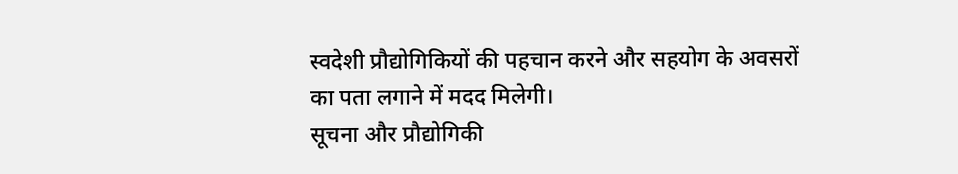स्वदेशी प्रौद्योगिकियों की पहचान करने और सहयोग के अवसरों का पता लगाने में मदद मिलेगी।
सूचना और प्रौद्योगिकी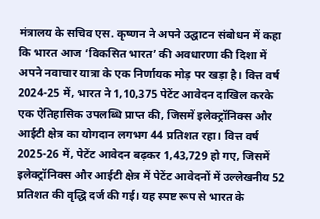मंत्रालय के सचिव एस. कृष्णन ने अपने उद्घाटन संबोधन में कहा कि भारत आज ‘विकसित भारत’ की अवधारणा की दिशा में अपने नवाचार यात्रा के एक निर्णायक मोड़ पर खड़ा है। वित्त वर्ष 2024-25 में, भारत ने 1,10,375 पेटेंट आवेदन दाखिल करके एक ऐतिहासिक उपलब्धि प्राप्त की, जिसमें इलेक्ट्रॉनिक्स और आईटी क्षेत्र का योगदान लगभग 44 प्रतिशत रहा। वित्त वर्ष 2025-26 में, पेटेंट आवेदन बढ़कर 1,43,729 हो गए, जिसमें इलेक्ट्रॉनिक्स और आईटी क्षेत्र में पेटेंट आवेदनों में उल्लेखनीय 52 प्रतिशत की वृद्धि दर्ज की गई। यह स्पष्ट रूप से भारत के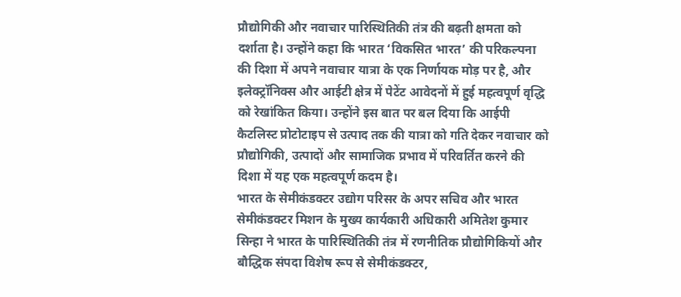प्रौद्योगिकी और नवाचार पारिस्थितिकी तंत्र की बढ़ती क्षमता को दर्शाता है। उन्होंने कहा कि भारत ‘विकसित भारत’ की परिकल्पना की दिशा में अपने नवाचार यात्रा के एक निर्णायक मोड़ पर है, और इलेक्ट्रॉनिक्स और आईटी क्षेत्र में पेटेंट आवेदनों में हुई महत्वपूर्ण वृद्धि को रेखांकित किया। उन्होंने इस बात पर बल दिया कि आईपी कैटलिस्ट प्रोटोटाइप से उत्पाद तक की यात्रा को गति देकर नवाचार को प्रौद्योगिकी, उत्पादों और सामाजिक प्रभाव में परिवर्तित करने की दिशा में यह एक महत्वपूर्ण कदम है।
भारत के सेमीकंडक्टर उद्योग परिसर के अपर सचिव और भारत सेमीकंडक्टर मिशन के मुख्य कार्यकारी अधिकारी अमितेश कुमार सिन्हा ने भारत के पारिस्थितिकी तंत्र में रणनीतिक प्रौद्योगिकियों और बौद्धिक संपदा विशेष रूप से सेमीकंडक्टर,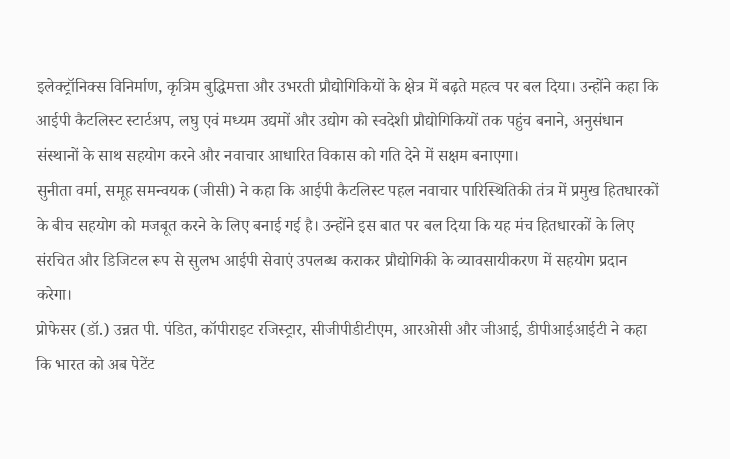इलेक्ट्रॉनिक्स विनिर्माण, कृत्रिम बुद्धिमत्ता और उभरती प्रौद्योगिकियों के क्षेत्र में बढ़ते महत्व पर बल दिया। उन्होंने कहा कि आईपी कैटलिस्ट स्टार्टअप, लघु एवं मध्यम उद्यमों और उद्योग को स्वदेशी प्रौद्योगिकियों तक पहुंच बनाने, अनुसंधान संस्थानों के साथ सहयोग करने और नवाचार आधारित विकास को गति देने में सक्षम बनाएगा।
सुनीता वर्मा, समूह समन्वयक (जीसी) ने कहा कि आईपी कैटलिस्ट पहल नवाचार पारिस्थितिकी तंत्र में प्रमुख हितधारकों के बीच सहयोग को मजबूत करने के लिए बनाई गई है। उन्होंने इस बात पर बल दिया कि यह मंच हितधारकों के लिए संरचित और डिजिटल रूप से सुलभ आईपी सेवाएं उपलब्ध कराकर प्रौद्योगिकी के व्यावसायीकरण में सहयोग प्रदान करेगा।
प्रोफेसर (डॉ.) उन्नत पी. पंडित, कॉपीराइट रजिस्ट्रार, सीजीपीडीटीएम, आरओसी और जीआई, डीपीआईआईटी ने कहा कि भारत को अब पेटेंट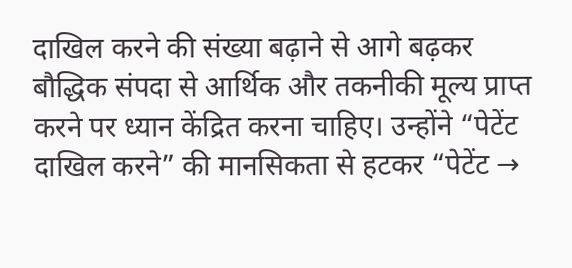दाखिल करने की संख्या बढ़ाने से आगे बढ़कर बौद्धिक संपदा से आर्थिक और तकनीकी मूल्य प्राप्त करने पर ध्यान केंद्रित करना चाहिए। उन्होंने “पेटेंट दाखिल करने” की मानसिकता से हटकर “पेटेंट →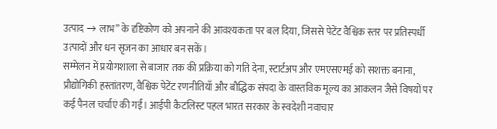उत्पाद → लाभ” के दृष्टिकोण को अपनाने की आवश्यकता पर बल दिया, जिससे पेटेंट वैश्विक स्तर पर प्रतिस्पर्धी उत्पादों और धन सृजन का आधार बन सकें।
सम्मेलन में प्रयोगशाला से बाजार तक की प्रक्रिया को गति देना, स्टार्टअप और एमएसएमई को सशक्त बनाना, प्रौद्योगिकी हस्तांतरण, वैश्विक पेटेंट रणनीतियाँ और बौद्धिक संपदा के वास्तविक मूल्य का आकलन जैसे विषयों पर कई पैनल चर्चाएं की गईं। आईपी कैटलिस्ट पहल भारत सरकार के स्वदेशी नवाचार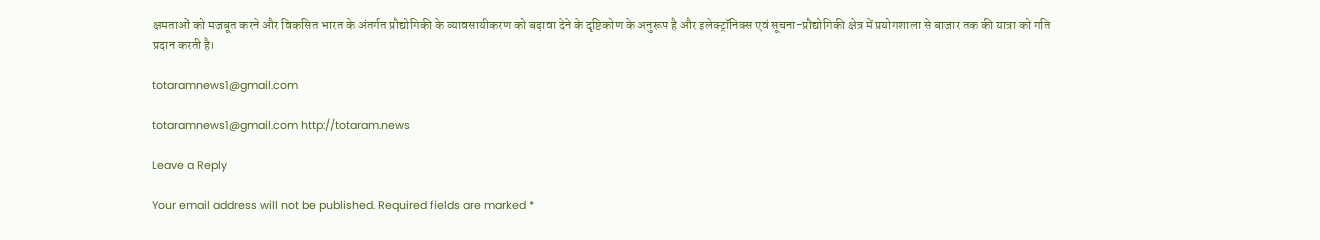क्षमताओं को मजबूत करने और विकसित भारत के अंतर्गत प्रौद्योगिकी के व्यावसायीकरण को बढ़ावा देने के दृष्टिकोण के अनुरूप है और इलेक्ट्रॉनिक्स एवं सूचना-प्रौद्योगिकी क्षेत्र में प्रयोगशाला से बाजार तक की यात्रा को गति प्रदान करती है।

totaramnews1@gmail.com

totaramnews1@gmail.com http://totaram.news

Leave a Reply

Your email address will not be published. Required fields are marked *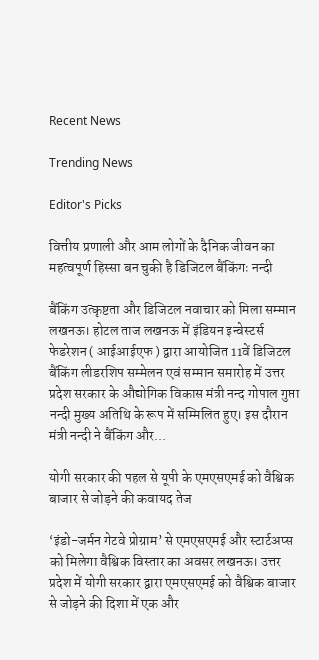Recent News

Trending News

Editor's Picks

वित्तीय प्रणाली और आम लोगों के दैनिक जीवन का महत्वपूर्ण हिस्सा बन चुकी है डिजिटल बैंकिंगः नन्दी

बैंकिंग उत्कृष्टता और डिजिटल नवाचार को मिला सम्मान लखनऊ। होटल ताज लखनऊ में इंडियन इन्वेस्टर्स फेडरेशन ( आईआईएफ ) द्वारा आयोजित 11वें डिजिटल बैंकिंग लीडरशिप सम्मेलन एवं सम्मान समारोह में उत्तर प्रदेश सरकार के औद्योगिक विकास मंत्री नन्द गोपाल गुप्ता नन्दी मुख्य अतिथि के रूप में सम्मिलित हुए। इस दौरान मंत्री नन्दी ने बैंकिंग और...

योगी सरकार की पहल से यूपी के एमएसएमई को वैश्विक बाजार से जोड़ने की कवायद तेज

‘इंडो-जर्मन गेटवे प्रोग्राम’ से एमएसएमई और स्टार्टअप्स को मिलेगा वैश्विक विस्तार का अवसर लखनऊ। उत्तर प्रदेश में योगी सरकार द्वारा एमएसएमई को वैश्विक बाजार से जोड़ने की दिशा में एक और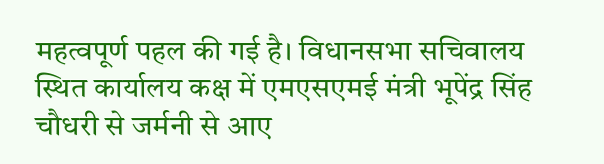महत्वपूर्ण पहल की गई है। विधानसभा सचिवालय स्थित कार्यालय कक्ष में एमएसएमई मंत्री भूपेंद्र सिंह चौधरी से जर्मनी से आए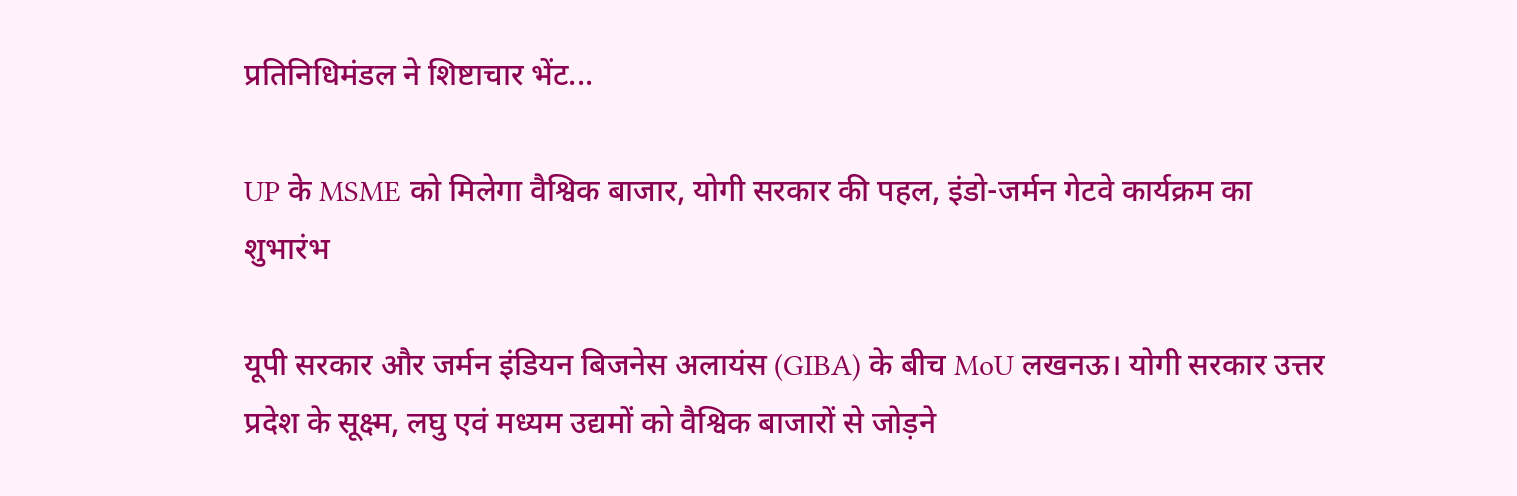प्रतिनिधिमंडल ने शिष्टाचार भेंट...

UP के MSME को मिलेगा वैश्विक बाजार, योगी सरकार की पहल, इंडो-जर्मन गेटवे कार्यक्रम का शुभारंभ

यूपी सरकार और जर्मन इंडियन बिजनेस अलायंस (GIBA) के बीच MoU लखनऊ। योगी सरकार उत्तर प्रदेश के सूक्ष्म, लघु एवं मध्यम उद्यमों को वैश्विक बाजारों से जोड़ने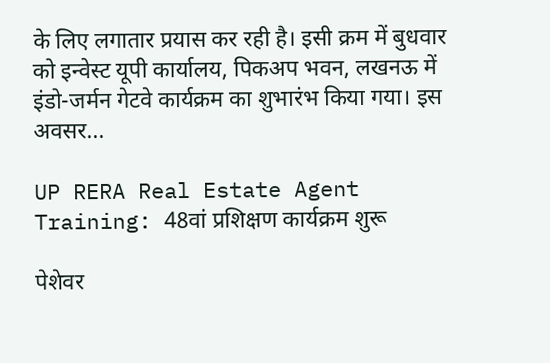के लिए लगातार प्रयास कर रही है। इसी क्रम में बुधवार को इन्वेस्ट यूपी कार्यालय, पिकअप भवन, लखनऊ में इंडो-जर्मन गेटवे कार्यक्रम का शुभारंभ किया गया। इस अवसर...

UP RERA Real Estate Agent Training: 48वां प्रशिक्षण कार्यक्रम शुरू

पेशेवर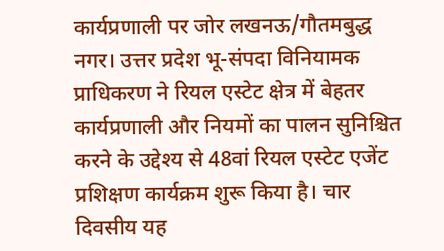कार्यप्रणाली पर जोर लखनऊ/गौतमबुद्ध नगर। उत्तर प्रदेश भू-संपदा विनियामक प्राधिकरण ने रियल एस्टेट क्षेत्र में बेहतर कार्यप्रणाली और नियमों का पालन सुनिश्चित करने के उद्देश्य से 48वां रियल एस्टेट एजेंट प्रशिक्षण कार्यक्रम शुरू किया है। चार दिवसीय यह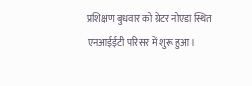प्रशिक्षण बुधवार को ग्रेटर नोएडा स्थित एनआईईटी परिसर में शुरू हुआ।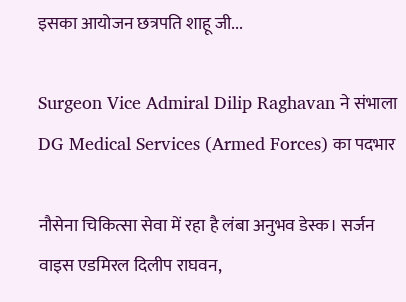इसका आयोजन छत्रपति शाहू जी...

Surgeon Vice Admiral Dilip Raghavan ने संभाला DG Medical Services (Armed Forces) का पदभार

नौसेना चिकित्सा सेवा में रहा है लंबा अनुभव डेस्क। सर्जन वाइस एडमिरल दिलीप राघवन,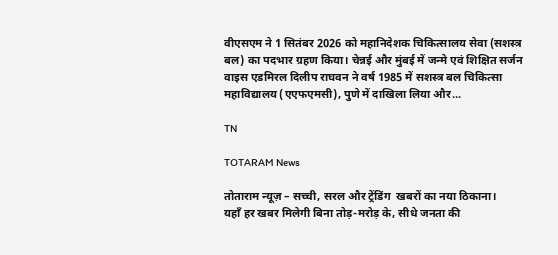वीएसएम ने 1 सितंबर 2026 को महानिदेशक चिकित्सालय सेवा (सशस्त्र बल) का पदभार ग्रहण किया। चेन्नई और मुंबई में जन्मे एवं शिक्षित सर्जन वाइस एडमिरल दिलीप राघवन ने वर्ष 1985 में सशस्त्र बल चिकित्सा महाविद्यालय (एएफएमसी), पुणे में दाखिला लिया और...

TN

TOTARAM News

तोताराम न्यूज़ – सच्ची, सरल और ट्रेंडिंग  खबरों का नया ठिकाना।
यहाँ हर खबर मिलेगी बिना तोड़-मरोड़ के, सीधे जनता की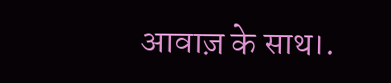आवाज़ के साथ।.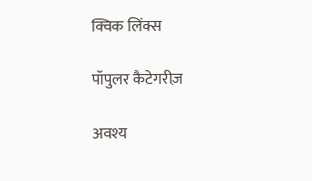क्विक लिंक्स

पॉपुलर कैटेगरीज़

अवश्य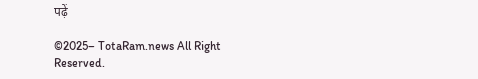पढ़ें

©2025– TotaRam.news All Right Reserved.